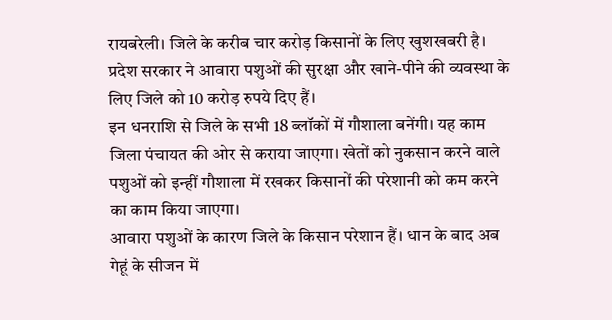रायबरेली। जिले के करीब चार करोड़ किसानों के लिए खुशखबरी है। प्रदेश सरकार ने आवारा पशुओं की सुरक्षा और खाने-पीने की व्यवस्था के लिए जिले को 10 करोड़ रुपये दिए हैं।
इन धनराशि से जिले के सभी 18 ब्लॉकों में गौशाला बनेंगी। यह काम जिला पंचायत की ओर से कराया जाएगा। खेतों को नुकसान करने वाले पशुओं को इन्हीं गौशाला में रखकर किसानों की परेशानी को कम करने का काम किया जाएगा।
आवारा पशुओं के कारण जिले के किसान परेशान हैं। धान के बाद अब गेहूं के सीजन में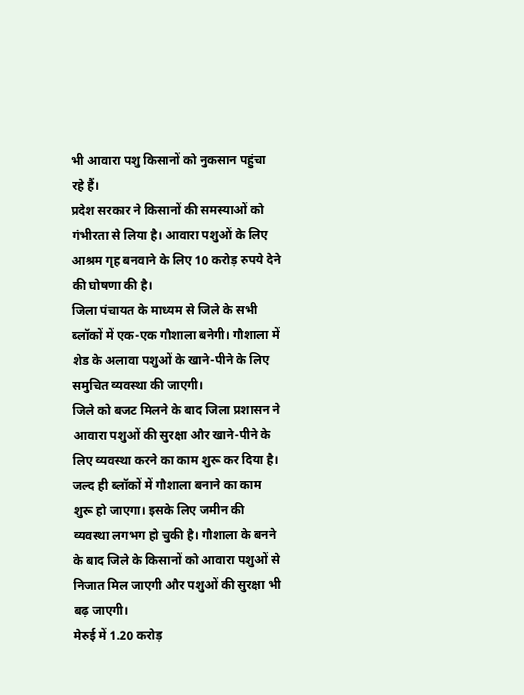भी आवारा पशु किसानों को नुकसान पहुंचा रहे हैं।
प्रदेश सरकार ने किसानों की समस्याओं को गंभीरता से लिया है। आवारा पशुओं के लिए आश्रम गृह बनवाने के लिए 10 करोड़ रुपये देने की घोषणा की है।
जिला पंचायत के माध्यम से जिले के सभी ब्लॉकों में एक-एक गौशाला बनेगी। गौशाला में शेड के अलावा पशुओं के खाने-पीने के लिए समुचित व्यवस्था की जाएगी।
जिले को बजट मिलने के बाद जिला प्रशासन ने आवारा पशुओं की सुरक्षा और खाने-पीने के लिए व्यवस्था करने का काम शुरू कर दिया है।
जल्द ही ब्लॉकों में गौशाला बनाने का काम शुरू हो जाएगा। इसके लिए जमीन की व्यवस्था लगभग हो चुकी है। गौशाला के बनने के बाद जिले के किसानों को आवारा पशुओं से निजात मिल जाएगी और पशुओं की सुरक्षा भी बढ़ जाएगी।
मेरुई में 1.20 करोड़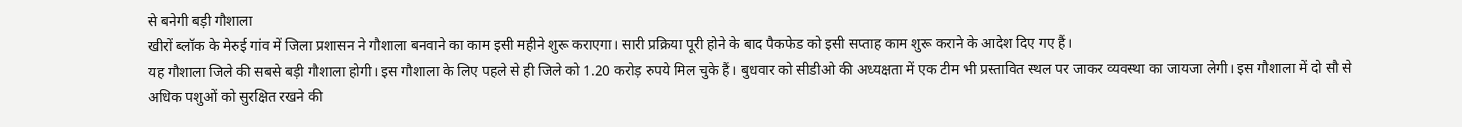से बनेगी बड़ी गौशाला
खीरों ब्लॉक के मेरुई गांव में जिला प्रशासन ने गौशाला बनवाने का काम इसी महीने शुरू कराएगा। सारी प्रक्रिया पूरी होने के बाद पैकफेड को इसी सप्ताह काम शुरू कराने के आदेश दिए गए हैं।
यह गौशाला जिले की सबसे बड़ी गौशाला होगी। इस गौशाला के लिए पहले से ही जिले को 1.20 करोड़ रुपये मिल चुके हैं। बुधवार को सीडीओ की अध्यक्षता में एक टीम भी प्रस्तावित स्थल पर जाकर व्यवस्था का जायजा लेगी। इस गौशाला में दो सौ से अधिक पशुओं को सुरक्षित रखने की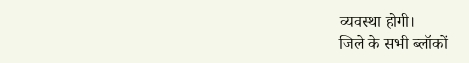व्यवस्था होगी।
जिले के सभी ब्लॉकों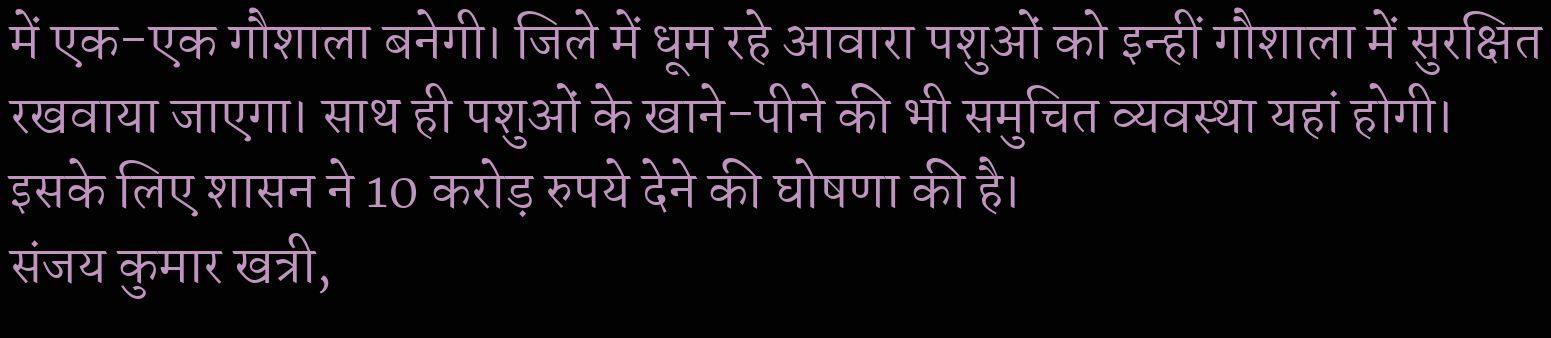में एक-एक गौशाला बनेगी। जिले में धूम रहे आवारा पशुओं को इन्हीं गौशाला में सुरक्षित रखवाया जाएगा। साथ ही पशुओं के खाने-पीने की भी समुचित व्यवस्था यहां होगी। इसके लिए शासन ने 10 करोड़ रुपये देने की घोषणा की है।
संजय कुमार खत्री,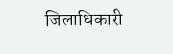जिलाधिकारी